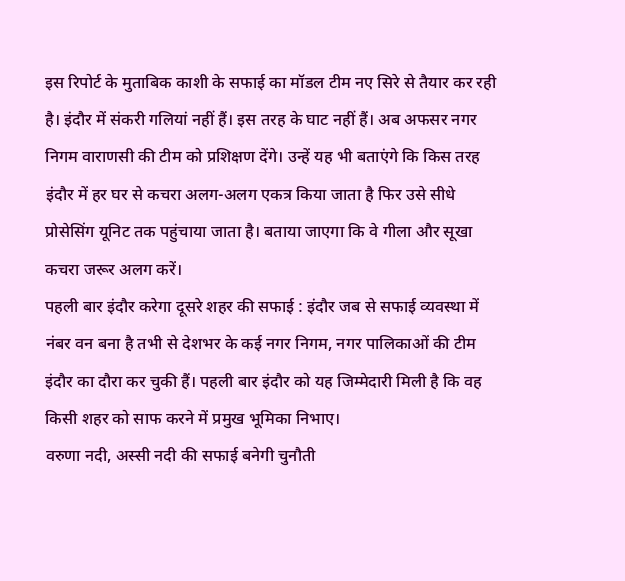इस रिपोर्ट के मुताबिक काशी के सफाई का मॉडल टीम नए सिरे से तैयार कर रही है। इंदौर में संकरी गलियां नहीं हैं। इस तरह के घाट नहीं हैं। अब अफसर नगर निगम वाराणसी की टीम को प्रशिक्षण देंगे। उन्हें यह भी बताएंगे कि किस तरह इंदौर में हर घर से कचरा अलग-अलग एकत्र किया जाता है फिर उसे सीधे प्रोसेसिंग यूनिट तक पहुंचाया जाता है। बताया जाएगा कि वे गीला और सूखा कचरा जरूर अलग करें।
पहली बार इंदौर करेगा दूसरे शहर की सफाई : इंदौर जब से सफाई व्यवस्था में नंबर वन बना है तभी से देशभर के कई नगर निगम, नगर पालिकाओं की टीम इंदौर का दौरा कर चुकी हैं। पहली बार इंदौर को यह जिम्मेदारी मिली है कि वह किसी शहर को साफ करने में प्रमुख भूमिका निभाए।
वरुणा नदी, अस्सी नदी की सफाई बनेगी चुनौती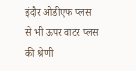इंदौर ओडीएफ प्लस से भी ऊपर वाटर प्लस की श्रेणी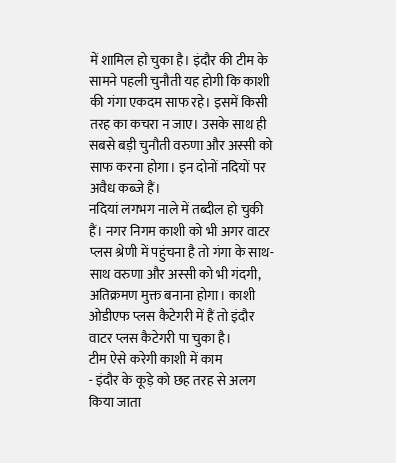में शामिल हो चुका है। इंदौर की टीम के सामने पहली चुनौती यह होगी कि काशी की गंगा एकदम साफ रहे। इसमें किसी तरह का कचरा न जाए। उसके साथ ही सबसे बड़ी चुनौती वरुणा और अस्सी को साफ करना होगा। इन दोनों नदियों पर अवैध कब्जे हैं।
नदियां लगभग नाले में तब्दील हो चुकी हैं। नगर निगम काशी को भी अगर वाटर प्लस श्रेणी में पहुंचना है तो गंगा के साथ-साथ वरुणा और अस्सी को भी गंदगी, अतिक्रमण मुक्त बनाना होगा। काशी ओडीएफ प्लस कैटेगरी में हैं तो इंदौर वाटर प्लस कैटेगरी पा चुका है।
टीम ऐसे करेगी काशी में काम
- इंदौर के कूड़े को छह तरह से अलग किया जाता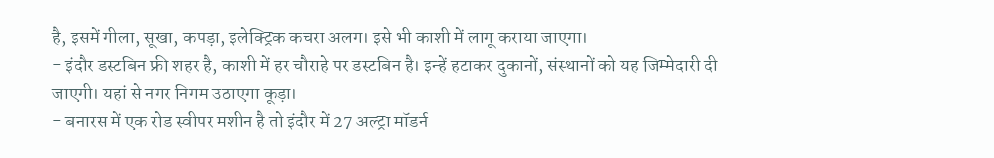है, इसमें गीला, सूखा, कपड़ा, इलेक्ट्रिक कचरा अलग। इसे भी काशी में लागू कराया जाएगा।
- इंदौर डस्टबिन फ्री शहर है, काशी में हर चौराहे पर डस्टबिन है। इन्हें हटाकर दुकानों, संस्थानों को यह जिम्मेदारी दी जाएगी। यहां से नगर निगम उठाएगा कूड़ा।
- बनारस में एक रोड स्वीपर मशीन है तो इंदौर में 27 अल्ट्रा मॉडर्न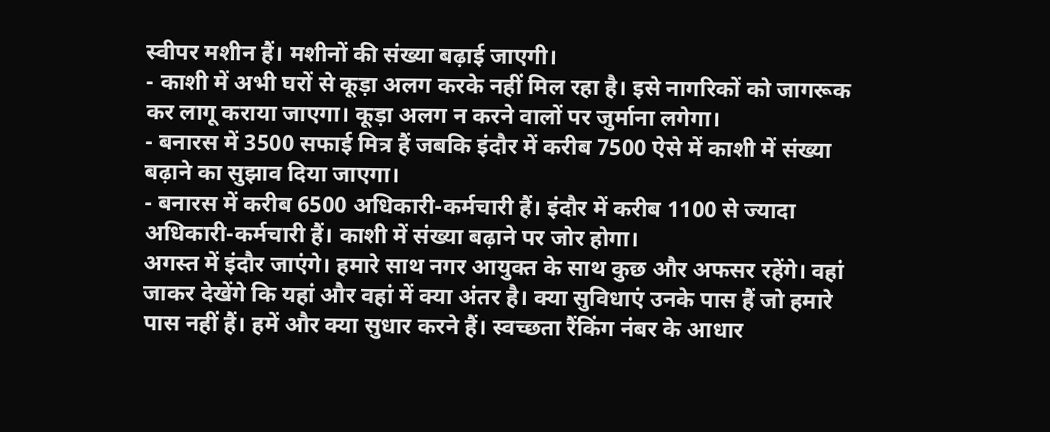स्वीपर मशीन हैं। मशीनों की संख्या बढ़ाई जाएगी।
- काशी में अभी घरों से कूड़ा अलग करके नहीं मिल रहा है। इसे नागरिकों को जागरूक कर लागू कराया जाएगा। कूड़ा अलग न करने वालों पर जुर्माना लगेगा।
- बनारस में 3500 सफाई मित्र हैं जबकि इंदौर में करीब 7500 ऐसे में काशी में संख्या बढ़ाने का सुझाव दिया जाएगा।
- बनारस में करीब 6500 अधिकारी-कर्मचारी हैं। इंदौर में करीब 1100 से ज्यादा अधिकारी-कर्मचारी हैं। काशी में संख्या बढ़ाने पर जोर होगा।
अगस्त में इंदौर जाएंगे। हमारे साथ नगर आयुक्त के साथ कुछ और अफसर रहेंगे। वहां जाकर देखेंगे कि यहां और वहां में क्या अंतर है। क्या सुविधाएं उनके पास हैं जो हमारे पास नहीं हैं। हमें और क्या सुधार करने हैं। स्वच्छता रैंकिंग नंबर के आधार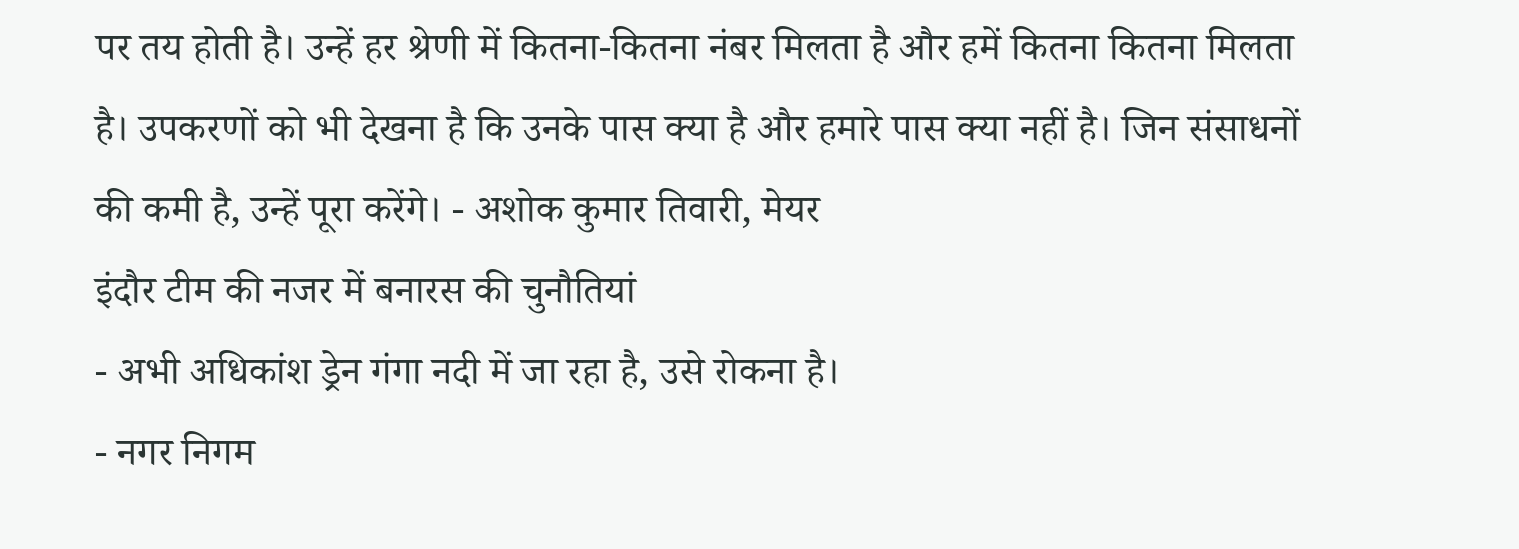पर तय होती है। उन्हें हर श्रेणी में कितना-कितना नंबर मिलता है और हमें कितना कितना मिलता है। उपकरणों को भी देखना है कि उनके पास क्या है और हमारे पास क्या नहीं है। जिन संसाधनों की कमी है, उन्हें पूरा करेंगे। - अशोक कुमार तिवारी, मेयर
इंदौर टीम की नजर में बनारस की चुनौतियां
- अभी अधिकांश ड्रेन गंगा नदी में जा रहा है, उसे रोकना है।
- नगर निगम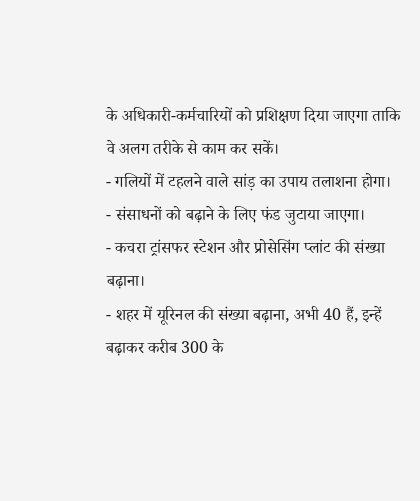के अधिकारी-कर्मचारियों को प्रशिक्षण दिया जाएगा ताकि वे अलग तरीके से काम कर सकें।
- गलियों में टहलने वाले सांड़ का उपाय तलाशना होगा।
- संसाधनों को बढ़ाने के लिए फंड जुटाया जाएगा।
- कचरा ट्रांसफर स्टेशन और प्रोसेसिंग प्लांट की संख्या बढ़ाना।
- शहर में यूरिनल की संख्या बढ़ाना, अभी 40 हैं, इन्हें बढ़ाकर करीब 300 के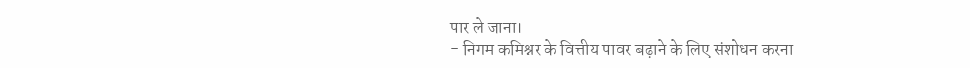पार ले जाना।
- निगम कमिश्नर के वित्तीय पावर बढ़ाने के लिए संशोधन करना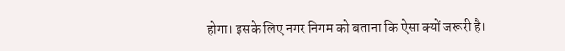होगा। इसके लिए नगर निगम को बताना कि ऐसा क्यों जरूरी है।